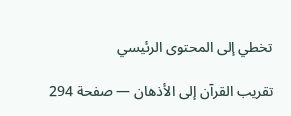تخطي إلى المحتوى الرئيسي

تقريب القرآن إلى الأذهان — صفحة 294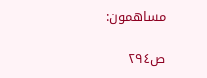مساهمون:

ص٢٩٤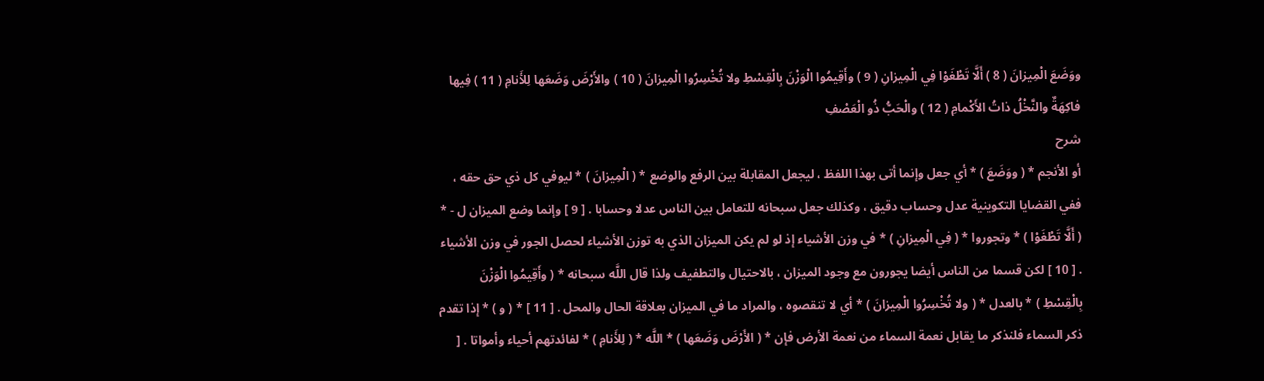ووَضَعَ الْمِيزانَ ( 8 ) أَلَّا تَطْغَوْا فِي الْمِيزانِ ( 9 ) وأَقِيمُوا الْوَزْنَ بِالْقِسْطِ ولا تُخْسِرُوا الْمِيزانَ ( 10 ) والأَرْضَ وَضَعَها لِلأَنامِ ( 11 ) فِيها فاكِهَةٌ والنَّخْلُ ذاتُ الأَكْمامِ ( 12 ) والْحَبُّ ذُو الْعَصْفِ
شرح
أو الأنجم * ( ووَضَعَ ) * أي جعل وإنما أتى بهذا اللفظ ، ليجعل المقابلة بين الرفع والوضع * ( الْمِيزانَ ) * ليوفي كل ذي حق حقه ، ففي القضايا التكوينية عدل وحساب دقيق ، وكذلك جعل سبحانه للتعامل بين الناس عدلا وحسابا . [ 9 ] وإنما وضع الميزان ل - * ( أَلَّا تَطْغَوْا ) * وتجوروا * ( فِي الْمِيزانِ ) * في وزن الأشياء إذ لو لم يكن الميزان الذي به توزن الأشياء لحصل الجور في وزن الأشياء . [ 10 ] لكن قسما من الناس أيضا يجورون مع وجود الميزان ، بالاحتيال والتطفيف ولذا قال اللَّه سبحانه * ( وأَقِيمُوا الْوَزْنَ بِالْقِسْطِ ) * بالعدل * ( ولا تُخْسِرُوا الْمِيزانَ ) * أي لا تنقصوه ، والمراد ما في الميزان بعلاقة الحال والمحل . [ 11 ] * ( و ) * إذا تقدم ذكر السماء فلنذكر ما يقابل نعمة السماء من نعمة الأرض فإن * ( الأَرْضَ وَضَعَها ) * اللَّه * ( لِلأَنامِ ) * لفائدتهم أحياء وأمواتا . [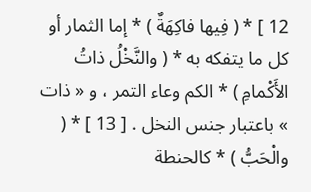12 ] * ( فِيها فاكِهَةٌ ) * إما الثمار أو كل ما يتفكه به * ( والنَّخْلُ ذاتُ الأَكْمامِ ) * الكم وعاء التمر ، و « ذات » باعتبار جنس النخل . [ 13 ] * ( والْحَبُّ ) * كالحنطة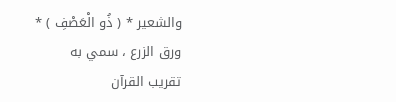والشعير * ( ذُو الْعَصْفِ ) * ورق الزرع ، سمي به
تقريب القرآن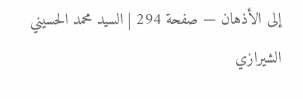إلى الأذهان — صفحة 294 | السيد محمد الحسيني الشيرازي